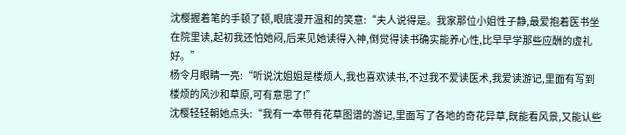沈樱握着笔的手顿了顿,眼底漫开温和的笑意:“夫人说得是。我家那位小姐性子静,最爱抱着医书坐在院里读,起初我还怕她闷,后来见她读得入神,倒觉得读书确实能养心性,比早早学那些应酬的虚礼好。”
杨令月眼睛一亮:“听说沈姐姐是楼烦人,我也喜欢读书,不过我不爱读医术,我爱读游记,里面有写到楼烦的风沙和草原,可有意思了!”
沈樱轻轻朝她点头:“我有一本带有花草图谱的游记,里面写了各地的奇花异草,既能看风景,又能认些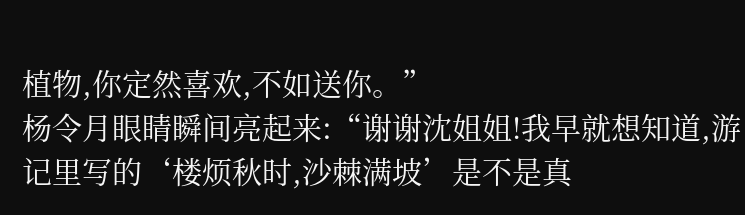植物,你定然喜欢,不如送你。”
杨令月眼睛瞬间亮起来:“谢谢沈姐姐!我早就想知道,游记里写的‘楼烦秋时,沙棘满坡’是不是真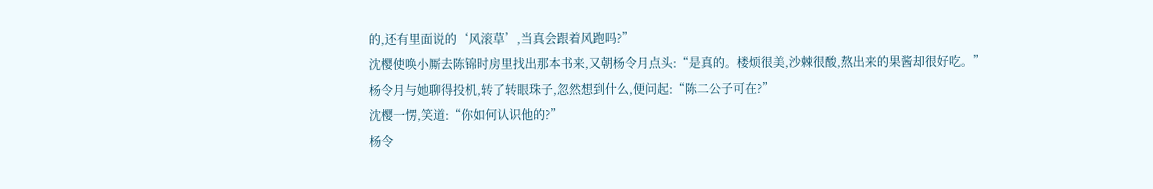的,还有里面说的‘风滚草’,当真会跟着风跑吗?”
沈樱使唤小厮去陈锦时房里找出那本书来,又朝杨令月点头:“是真的。楼烦很美,沙棘很酸,熬出来的果酱却很好吃。”
杨令月与她聊得投机,转了转眼珠子,忽然想到什么,便问起:“陈二公子可在?”
沈樱一愣,笑道:“你如何认识他的?”
杨令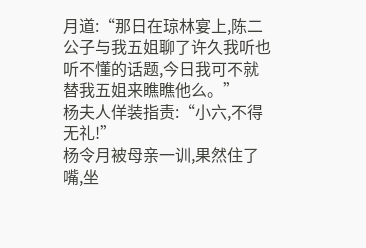月道:“那日在琼林宴上,陈二公子与我五姐聊了许久我听也听不懂的话题,今日我可不就替我五姐来瞧瞧他么。”
杨夫人佯装指责:“小六,不得无礼!”
杨令月被母亲一训,果然住了嘴,坐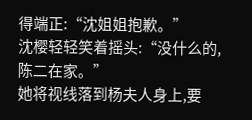得端正:“沈姐姐抱歉。”
沈樱轻轻笑着摇头:“没什么的,陈二在家。”
她将视线落到杨夫人身上,要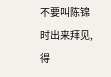不要叫陈锦时出来拜见,得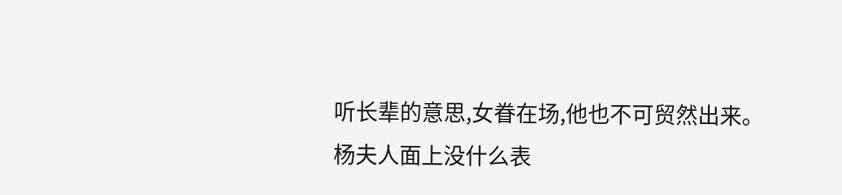听长辈的意思,女眷在场,他也不可贸然出来。
杨夫人面上没什么表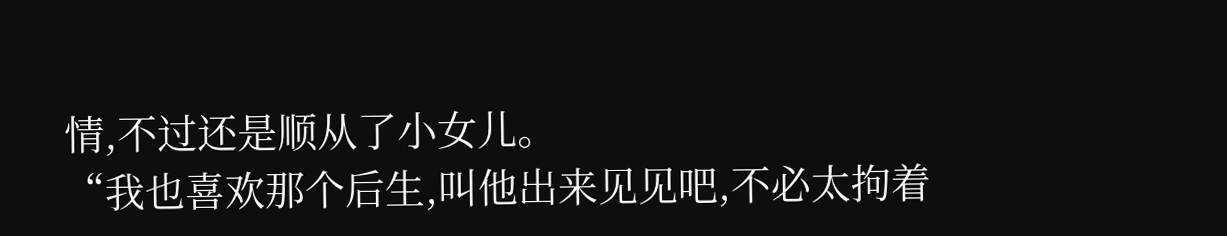情,不过还是顺从了小女儿。
“我也喜欢那个后生,叫他出来见见吧,不必太拘着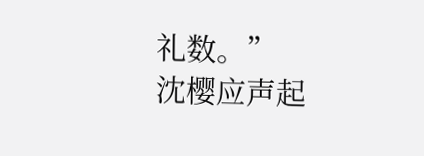礼数。”
沈樱应声起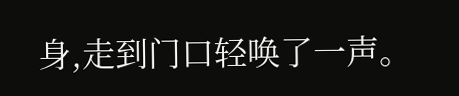身,走到门口轻唤了一声。